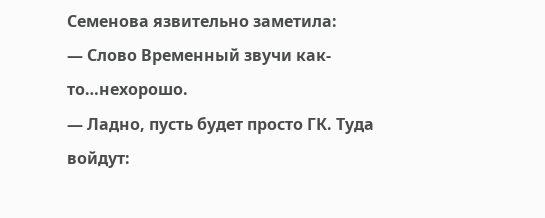Семенова язвительно заметила:
— Слово Временный звучи как-то…нехорошо.
— Ладно, пусть будет просто ГК. Туда войдут: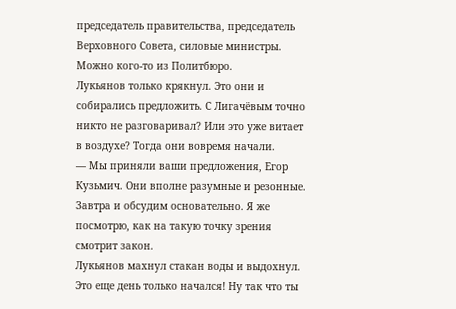председатель правительства, председатель Верховного Совета, силовые министры. Можно кого-то из Политбюро.
Лукьянов только крякнул. Это они и собирались предложить. С Лигачёвым точно никто не разговаривал? Или это уже витает в воздухе? Тогда они вовремя начали.
— Мы приняли ваши предложения, Егор Кузьмич. Они вполне разумные и резонные. Завтра и обсудим основательно. Я же посмотрю, как на такую точку зрения смотрит закон.
Лукьянов махнул стакан воды и выдохнул. Это еще день только начался! Ну так что ты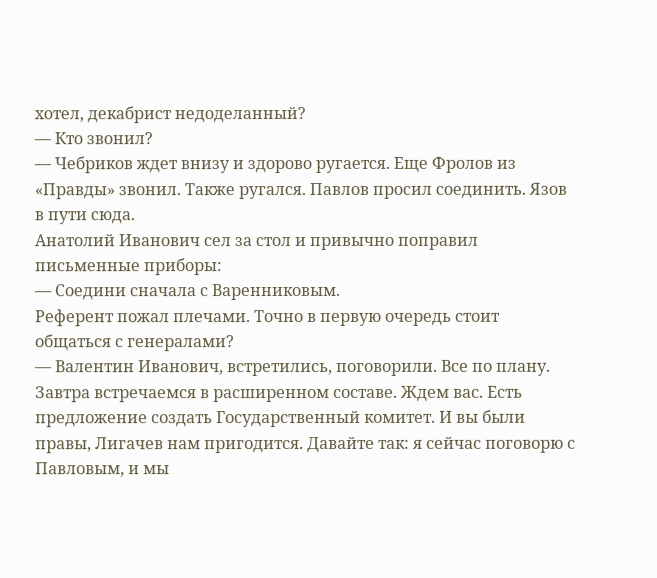хотел, декабрист недоделанный?
— Кто звонил?
— Чебриков ждет внизу и здорово ругается. Еще Фролов из «Правды» звонил. Также ругался. Павлов просил соединить. Язов в пути сюда.
Анатолий Иванович сел за стол и привычно поправил письменные приборы:
— Соедини сначала с Варенниковым.
Референт пожал плечами. Точно в первую очередь стоит общаться с генералами?
— Валентин Иванович, встретились, поговорили. Все по плану. Завтра встречаемся в расширенном составе. Ждем вас. Есть предложение создать Государственный комитет. И вы были правы, Лигачев нам пригодится. Давайте так: я сейчас поговорю с Павловым, и мы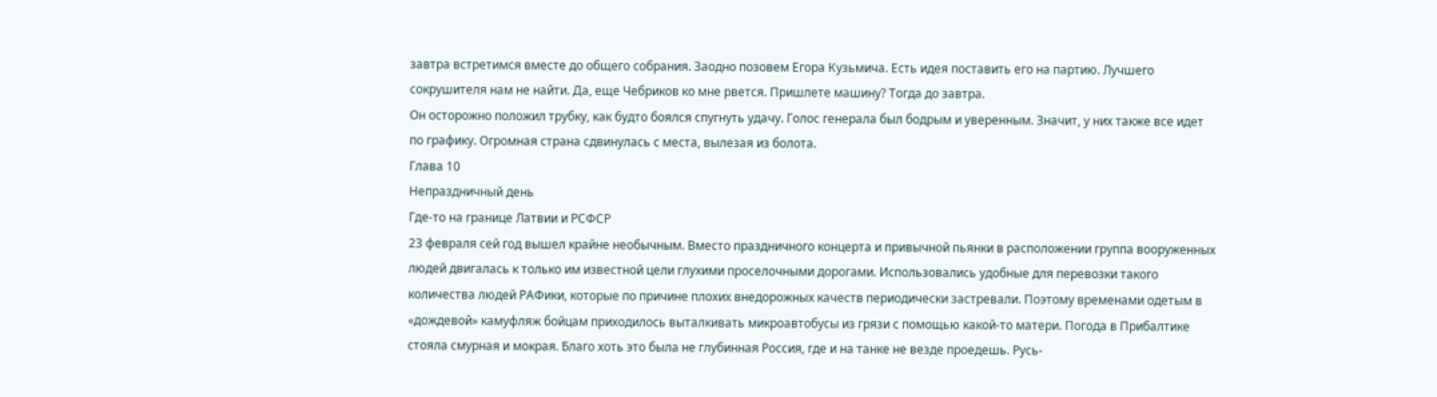завтра встретимся вместе до общего собрания. Заодно позовем Егора Кузьмича. Есть идея поставить его на партию. Лучшего сокрушителя нам не найти. Да, еще Чебриков ко мне рвется. Пришлете машину? Тогда до завтра.
Он осторожно положил трубку, как будто боялся спугнуть удачу. Голос генерала был бодрым и уверенным. Значит, у них также все идет по графику. Огромная страна сдвинулась с места, вылезая из болота.
Глава 10
Непраздничный день
Где-то на границе Латвии и РСФСР
23 февраля сей год вышел крайне необычным. Вместо праздничного концерта и привычной пьянки в расположении группа вооруженных людей двигалась к только им известной цели глухими проселочными дорогами. Использовались удобные для перевозки такого количества людей РАФики, которые по причине плохих внедорожных качеств периодически застревали. Поэтому временами одетым в «дождевой» камуфляж бойцам приходилось выталкивать микроавтобусы из грязи с помощью какой-то матери. Погода в Прибалтике стояла смурная и мокрая. Благо хоть это была не глубинная Россия, где и на танке не везде проедешь. Русь-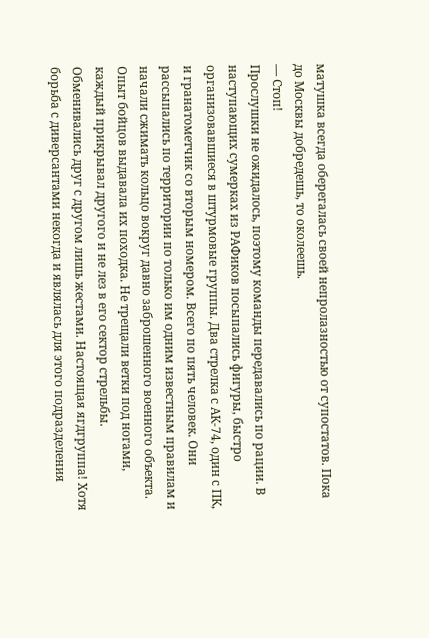матушка всегда оберегалась своей непролазностью от супостатов. Пока до Москвы добредешь, то околеешь.
— Стоп!
Прослушки не ожидалось, поэтому команды передавались по рации. В наступающих сумерках из РАФиков посыпались фигуры, быстро организовавшиеся в штурмовые группы. Два стрелка с АК-74, один с ПК, и гранатометчик со вторым номером. Всего по пять человек. Они рассыпались по территории по только им одним известным правилам и начали сжимать кольцо вокруг давно заброшенного военного объекта. Опыт бойцов выдавала их походка. Не трещали ветки под ногами, каждый прикрывал другого и не лез в его сектор стрельбы. Обменивались друг с другом лишь жестами. Настоящая ягдгруппа! Хотя борьба с диверсантами некогда и являлась для этого подразделения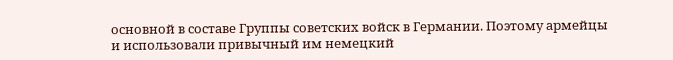основной в составе Группы советских войск в Германии. Поэтому армейцы и использовали привычный им немецкий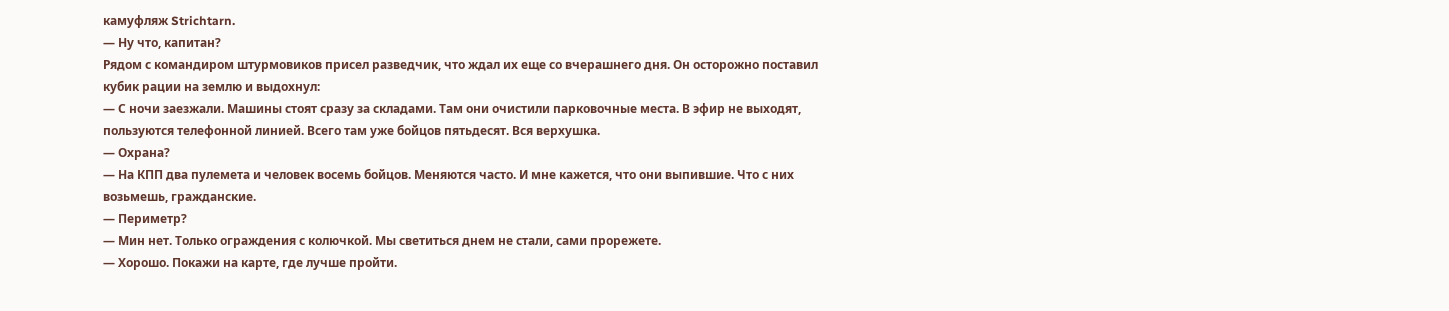камуфляж Strichtarn.
— Ну что, капитан?
Рядом с командиром штурмовиков присел разведчик, что ждал их еще со вчерашнего дня. Он осторожно поставил кубик рации на землю и выдохнул:
— С ночи заезжали. Машины стоят сразу за складами. Там они очистили парковочные места. В эфир не выходят, пользуются телефонной линией. Всего там уже бойцов пятьдесят. Вся верхушка.
— Охрана?
— На КПП два пулемета и человек восемь бойцов. Меняются часто. И мне кажется, что они выпившие. Что с них возьмешь, гражданские.
— Периметр?
— Мин нет. Только ограждения с колючкой. Мы светиться днем не стали, сами прорежете.
— Хорошо. Покажи на карте, где лучше пройти.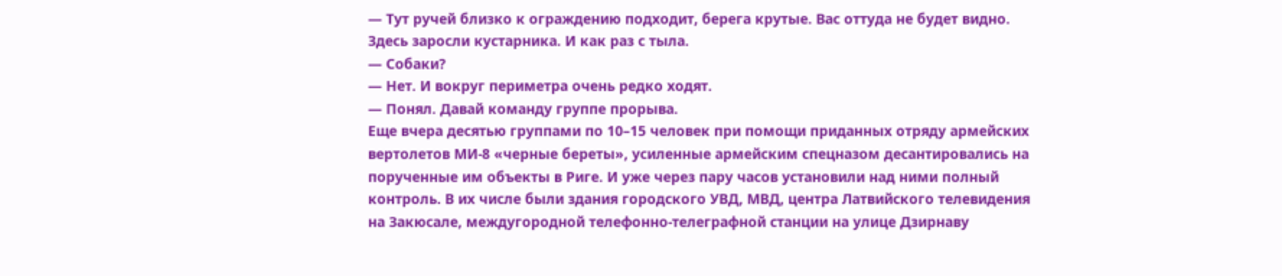— Тут ручей близко к ограждению подходит, берега крутые. Вас оттуда не будет видно. Здесь заросли кустарника. И как раз с тыла.
— Собаки?
— Нет. И вокруг периметра очень редко ходят.
— Понял. Давай команду группе прорыва.
Еще вчера десятью группами по 10–15 человек при помощи приданных отряду армейских вертолетов МИ-8 «черные береты», усиленные армейским спецназом десантировались на порученные им объекты в Риге. И уже через пару часов установили над ними полный контроль. В их числе были здания городского УВД, МВД, центра Латвийского телевидения на Закюсале, междугородной телефонно-телеграфной станции на улице Дзирнаву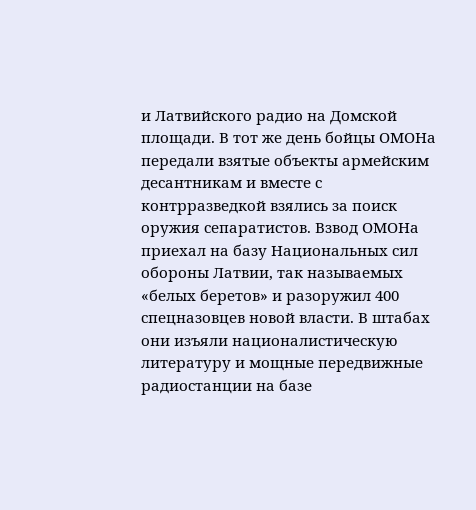и Латвийского радио на Домской площади. В тот же день бойцы ОМОНа передали взятые объекты армейским десантникам и вместе с контрразведкой взялись за поиск оружия сепаратистов. Взвод ОМОНа приехал на базу Национальных сил обороны Латвии, так называемых «белых беретов» и разоружил 400 спецназовцев новой власти. В штабах они изъяли националистическую литературу и мощные передвижные радиостанции на базе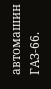автомашин ГАЗ-66.